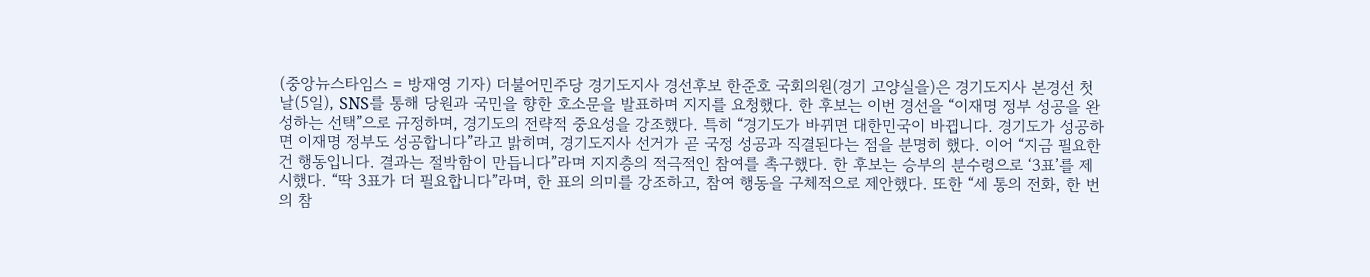(중앙뉴스타임스 = 방재영 기자) 더불어민주당 경기도지사 경선후보 한준호 국회의원(경기 고양실을)은 경기도지사 본경선 첫날(5일), SNS를 통해 당원과 국민을 향한 호소문을 발표하며 지지를 요청했다. 한 후보는 이번 경선을 “이재명 정부 성공을 완성하는 선택”으로 규정하며, 경기도의 전략적 중요성을 강조했다. 특히 “경기도가 바뀌면 대한민국이 바뀝니다. 경기도가 성공하면 이재명 정부도 성공합니다”라고 밝히며, 경기도지사 선거가 곧 국정 성공과 직결된다는 점을 분명히 했다. 이어 “지금 필요한 건 행동입니다. 결과는 절박함이 만듭니다”라며 지지층의 적극적인 참여를 촉구했다. 한 후보는 승부의 분수령으로 ‘3표’를 제시했다. “딱 3표가 더 필요합니다”라며, 한 표의 의미를 강조하고, 참여 행동을 구체적으로 제안했다. 또한 “세 통의 전화, 한 번의 참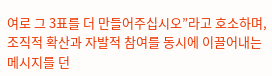여로 그 3표를 더 만들어주십시오”라고 호소하며, 조직적 확산과 자발적 참여를 동시에 이끌어내는 메시지를 던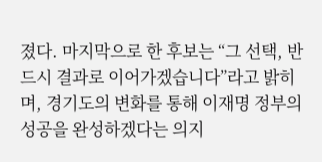졌다. 마지막으로 한 후보는 “그 선택, 반드시 결과로 이어가겠습니다”라고 밝히며, 경기도의 변화를 통해 이재명 정부의 성공을 완성하겠다는 의지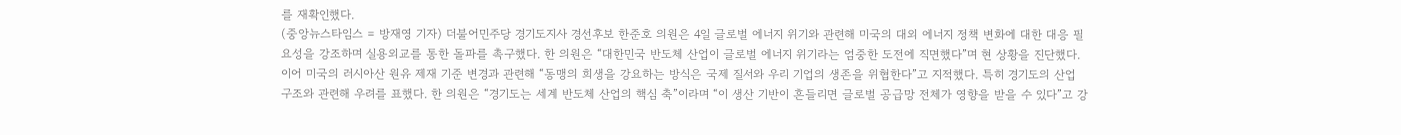를 재확인했다.
(중앙뉴스타임스 = 방재영 기자) 더불어민주당 경기도지사 경선후보 한준호 의원은 4일 글로벌 에너지 위기와 관련해 미국의 대외 에너지 정책 변화에 대한 대응 필요성을 강조하며 실용외교를 통한 돌파를 촉구했다. 한 의원은 “대한민국 반도체 산업이 글로벌 에너지 위기라는 엄중한 도전에 직면했다”며 현 상황을 진단했다. 이어 미국의 러시아산 원유 제재 기준 변경과 관련해 “동맹의 희생을 강요하는 방식은 국제 질서와 우리 기업의 생존을 위협한다”고 지적했다. 특히 경기도의 산업 구조와 관련해 우려를 표했다. 한 의원은 “경기도는 세계 반도체 산업의 핵심 축”이라며 “이 생산 기반이 흔들리면 글로벌 공급망 전체가 영향을 받을 수 있다”고 강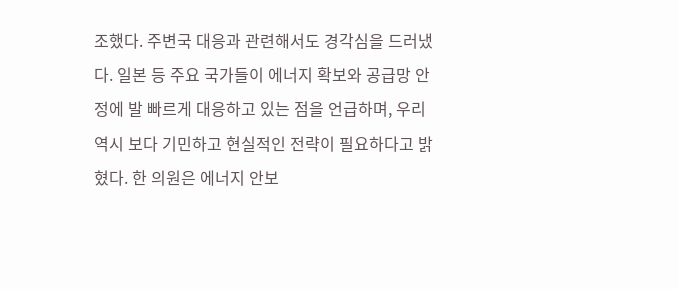조했다. 주변국 대응과 관련해서도 경각심을 드러냈다. 일본 등 주요 국가들이 에너지 확보와 공급망 안정에 발 빠르게 대응하고 있는 점을 언급하며, 우리 역시 보다 기민하고 현실적인 전략이 필요하다고 밝혔다. 한 의원은 에너지 안보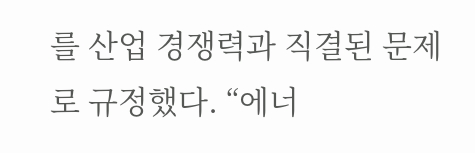를 산업 경쟁력과 직결된 문제로 규정했다. “에너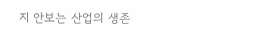지 안보는 산업의 생존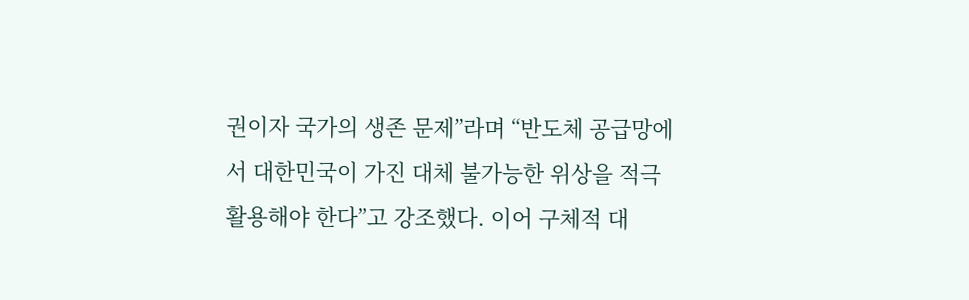권이자 국가의 생존 문제”라며 “반도체 공급망에서 대한민국이 가진 대체 불가능한 위상을 적극 활용해야 한다”고 강조했다. 이어 구체적 대